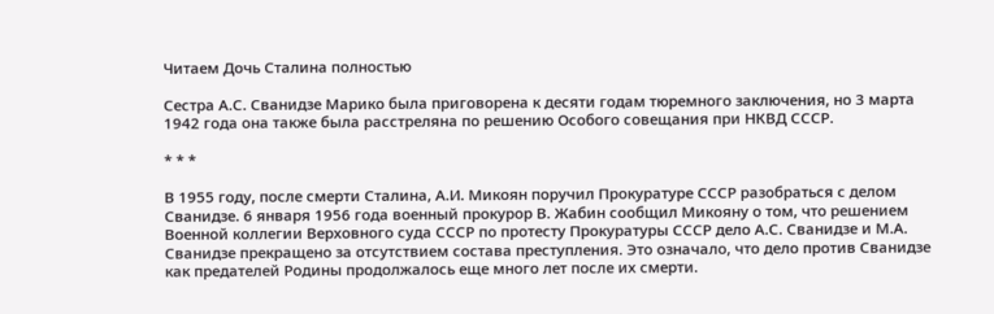Читаем Дочь Сталина полностью

Сестра А.С. Сванидзе Марико была приговорена к десяти годам тюремного заключения, но 3 марта 1942 года она также была расстреляна по решению Особого совещания при НКВД СССР.

* * *

В 1955 году, после смерти Сталина, А.И. Микоян поручил Прокуратуре СССР разобраться с делом Сванидзе. 6 января 1956 года военный прокурор В. Жабин сообщил Микояну о том, что решением Военной коллегии Верховного суда СССР по протесту Прокуратуры СССР дело А.С. Сванидзе и М.А. Сванидзе прекращено за отсутствием состава преступления. Это означало, что дело против Сванидзе как предателей Родины продолжалось еще много лет после их смерти.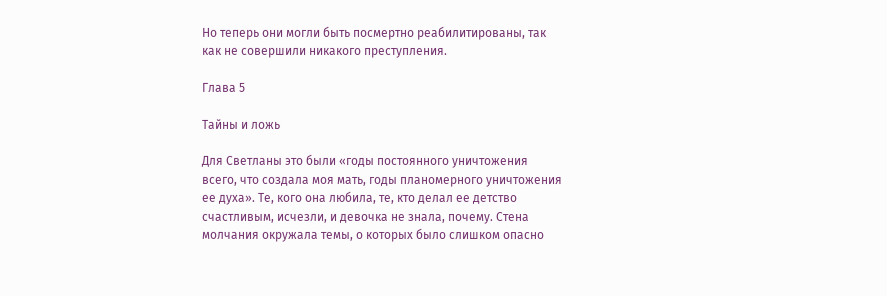Но теперь они могли быть посмертно реабилитированы, так как не совершили никакого преступления.

Глава 5

Тайны и ложь

Для Светланы это были «годы постоянного уничтожения всего, что создала моя мать, годы планомерного уничтожения ее духа». Те, кого она любила, те, кто делал ее детство счастливым, исчезли, и девочка не знала, почему. Стена молчания окружала темы, о которых было слишком опасно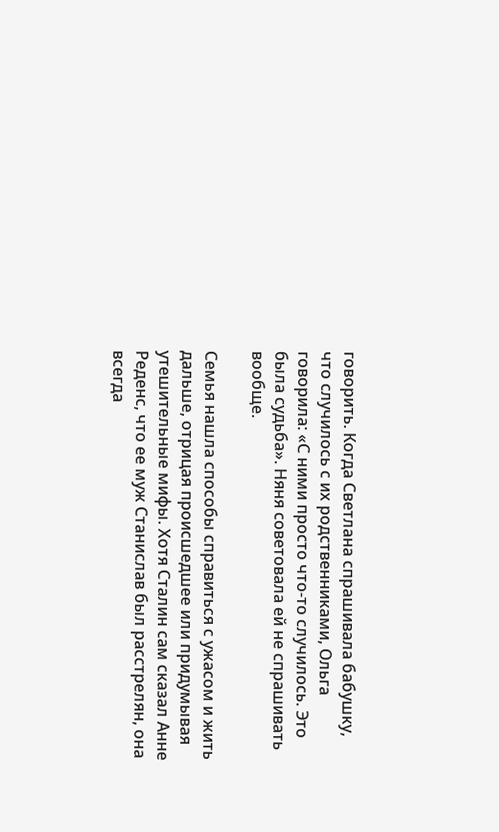говорить. Когда Светлана спрашивала бабушку, что случилось с их родственниками, Ольга говорила: «С ними просто что-то случилось. Это была судьба». Няня советовала ей не спрашивать вообще.

Семья нашла способы справиться с ужасом и жить дальше, отрицая происшедшее или придумывая утешительные мифы. Хотя Сталин сам сказал Анне Реденс, что ее муж Станислав был расстрелян, она всегда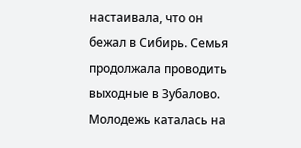настаивала, что он бежал в Сибирь. Семья продолжала проводить выходные в Зубалово. Молодежь каталась на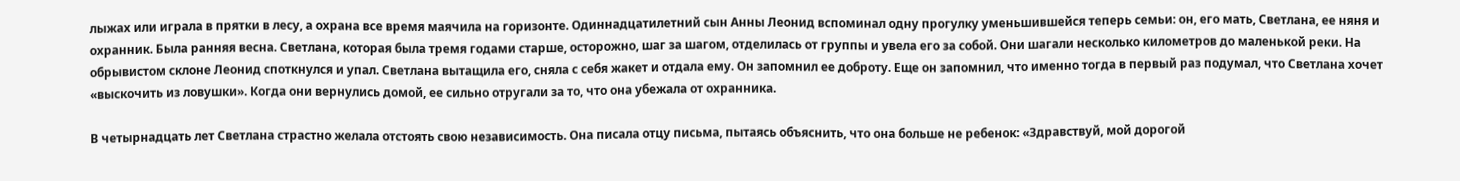лыжах или играла в прятки в лесу, а охрана все время маячила на горизонте. Одиннадцатилетний сын Анны Леонид вспоминал одну прогулку уменьшившейся теперь семьи: он, его мать, Светлана, ее няня и охранник. Была ранняя весна. Светлана, которая была тремя годами старше, осторожно, шаг за шагом, отделилась от группы и увела его за собой. Они шагали несколько километров до маленькой реки. На обрывистом склоне Леонид споткнулся и упал. Светлана вытащила его, сняла с себя жакет и отдала ему. Он запомнил ее доброту. Еще он запомнил, что именно тогда в первый раз подумал, что Светлана хочет «выскочить из ловушки». Когда они вернулись домой, ее сильно отругали за то, что она убежала от охранника.

В четырнадцать лет Светлана страстно желала отстоять свою независимость. Она писала отцу письма, пытаясь объяснить, что она больше не ребенок: «Здравствуй, мой дорогой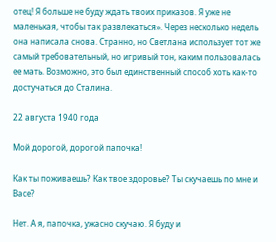отец! Я больше не буду ждать твоих приказов. Я уже не маленькая, чтобы так развлекаться». Через несколько недель она написала снова. Странно, но Светлана использует тот же самый требовательный, но игривый тон, каким пользовалась ее мать. Возможно, это был единственный способ хоть как-то достучаться до Сталина.

22 августа 1940 года

Мой дорогой, дорогой папочка!

Как ты поживаешь? Как твое здоровье? Ты скучаешь по мне и Васе?

Нет. А я, папочка, ужасно скучаю. Я буду и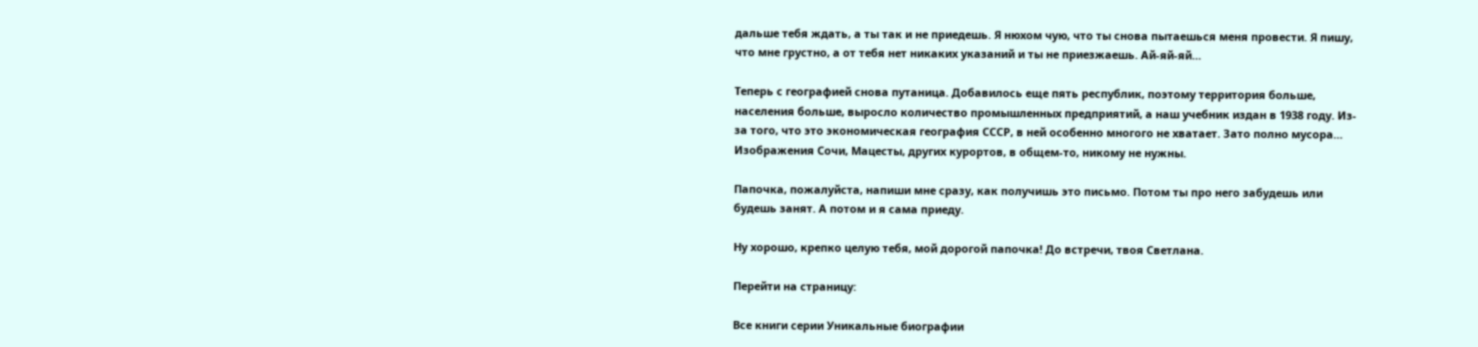дальше тебя ждать, а ты так и не приедешь. Я нюхом чую, что ты снова пытаешься меня провести. Я пишу, что мне грустно, а от тебя нет никаких указаний и ты не приезжаешь. Ай-яй-яй…

Теперь с географией снова путаница. Добавилось еще пять республик, поэтому территория больше, населения больше, выросло количество промышленных предприятий, а наш учебник издан в 1938 году. Из-за того, что это экономическая география СССР, в ней особенно многого не хватает. Зато полно мусора… Изображения Сочи, Мацесты, других курортов, в общем-то, никому не нужны.

Папочка, пожалуйста, напиши мне сразу, как получишь это письмо. Потом ты про него забудешь или будешь занят. А потом и я сама приеду.

Ну хорошо, крепко целую тебя, мой дорогой папочка! До встречи, твоя Светлана.

Перейти на страницу:

Все книги серии Уникальные биографии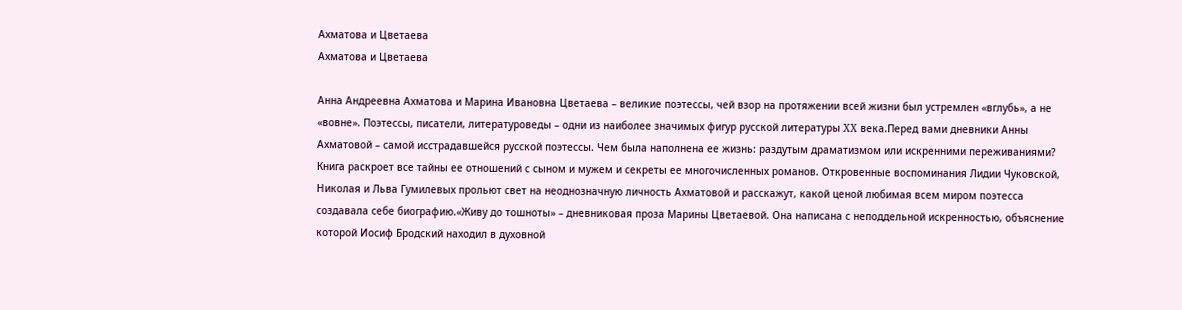Ахматова и Цветаева
Ахматова и Цветаева

Анна Андреевна Ахматова и Марина Ивановна Цветаева – великие поэтессы, чей взор на протяжении всей жизни был устремлен «вглубь», а не «вовне». Поэтессы, писатели, литературоведы – одни из наиболее значимых фигур русской литературы XX века.Перед вами дневники Анны Ахматовой – самой исстрадавшейся русской поэтессы. Чем была наполнена ее жизнь: раздутым драматизмом или искренними переживаниями? Книга раскроет все тайны ее отношений с сыном и мужем и секреты ее многочисленных романов. Откровенные воспоминания Лидии Чуковской, Николая и Льва Гумилевых прольют свет на неоднозначную личность Ахматовой и расскажут, какой ценой любимая всем миром поэтесса создавала себе биографию.«Живу до тошноты» – дневниковая проза Марины Цветаевой. Она написана с неподдельной искренностью, объяснение которой Иосиф Бродский находил в духовной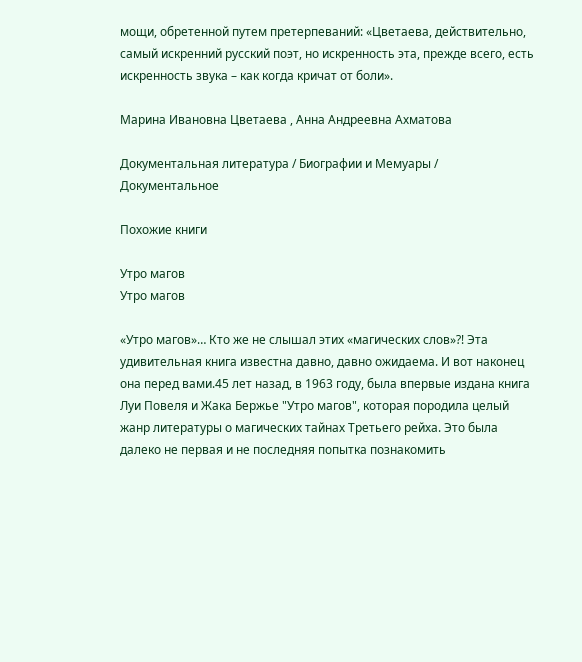мощи, обретенной путем претерпеваний: «Цветаева, действительно, самый искренний русский поэт, но искренность эта, прежде всего, есть искренность звука – как когда кричат от боли».

Марина Ивановна Цветаева , Анна Андреевна Ахматова

Документальная литература / Биографии и Мемуары / Документальное

Похожие книги

Утро магов
Утро магов

«Утро магов»… Кто же не слышал этих «магических слов»?! Эта удивительная книга известна давно, давно ожидаема. И вот наконец она перед вами.45 лет назад, в 1963 году, была впервые издана книга Луи Повеля и Жака Бержье "Утро магов", которая породила целый жанр литературы о магических тайнах Третьего рейха. Это была далеко не первая и не последняя попытка познакомить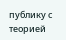публику с теорией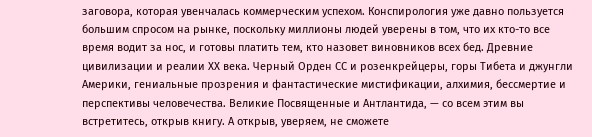заговора, которая увенчалась коммерческим успехом. Конспирология уже давно пользуется большим спросом на рынке, поскольку миллионы людей уверены в том, что их кто-то все время водит за нос, и готовы платить тем, кто назовет виновников всех бед. Древние цивилизации и реалии XX века. Черный Орден СС и розенкрейцеры, горы Тибета и джунгли Америки, гениальные прозрения и фантастические мистификации, алхимия, бессмертие и перспективы человечества. Великие Посвященные и Антлантида, — со всем этим вы встретитесь, открыв книгу. А открыв, уверяем, не сможете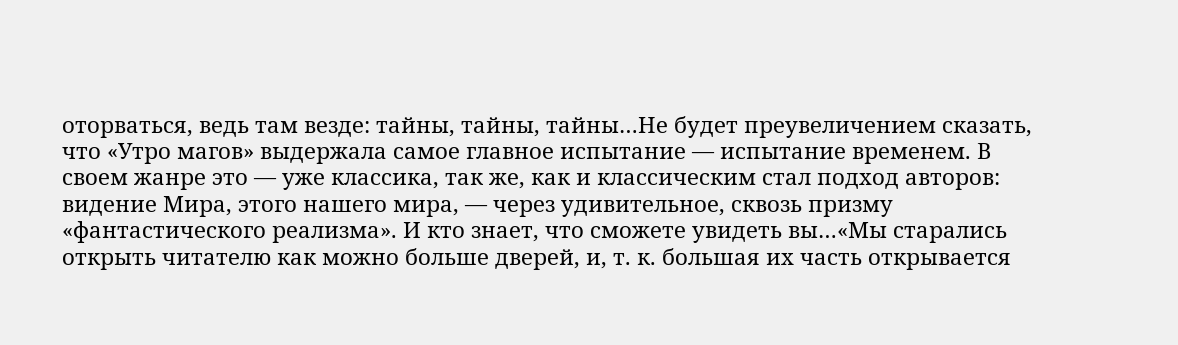оторваться, ведь там везде: тайны, тайны, тайны…Не будет преувеличением сказать, что «Утро магов» выдержала самое главное испытание — испытание временем. В своем жанре это — уже классика, так же, как и классическим стал подход авторов: видение Мира, этого нашего мира, — через удивительное, сквозь призму «фантастического реализма». И кто знает, что сможете увидеть вы…«Мы старались открыть читателю как можно больше дверей, и, т. к. большая их часть открывается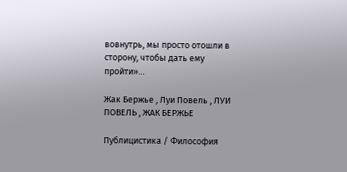вовнутрь, мы просто отошли в сторону, чтобы дать ему пройти»…

Жак Бержье , Луи Повель , ЛУИ ПОВЕЛЬ , ЖАК БЕРЖЬЕ

Публицистика / Философия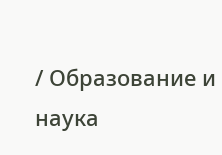/ Образование и наука